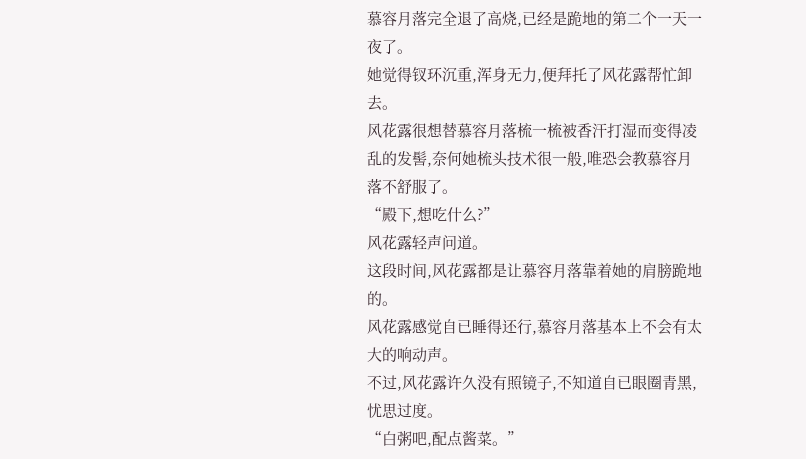慕容月落完全退了高烧,已经是跪地的第二个一天一夜了。
她觉得钗环沉重,浑身无力,便拜托了风花露帮忙卸去。
风花露很想替慕容月落梳一梳被香汗打湿而变得凌乱的发髻,奈何她梳头技术很一般,唯恐会教慕容月落不舒服了。
“殿下,想吃什么?”
风花露轻声问道。
这段时间,风花露都是让慕容月落靠着她的肩膀跪地的。
风花露感觉自已睡得还行,慕容月落基本上不会有太大的响动声。
不过,风花露许久没有照镜子,不知道自已眼圈青黑,忧思过度。
“白粥吧,配点酱菜。”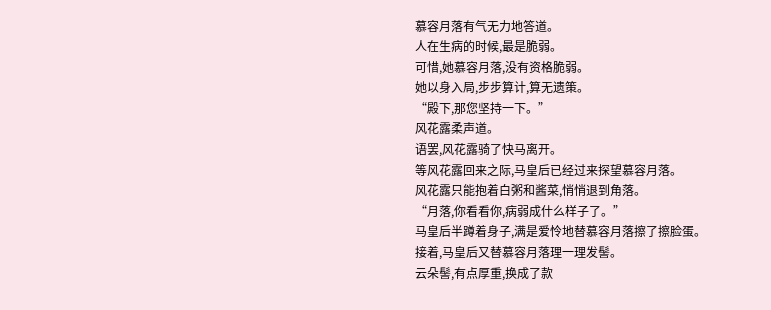慕容月落有气无力地答道。
人在生病的时候,最是脆弱。
可惜,她慕容月落,没有资格脆弱。
她以身入局,步步算计,算无遗策。
“殿下,那您坚持一下。”
风花露柔声道。
语罢,风花露骑了快马离开。
等风花露回来之际,马皇后已经过来探望慕容月落。
风花露只能抱着白粥和酱菜,悄悄退到角落。
“月落,你看看你,病弱成什么样子了。”
马皇后半蹲着身子,满是爱怜地替慕容月落擦了擦脸蛋。
接着,马皇后又替慕容月落理一理发髻。
云朵髻,有点厚重,换成了款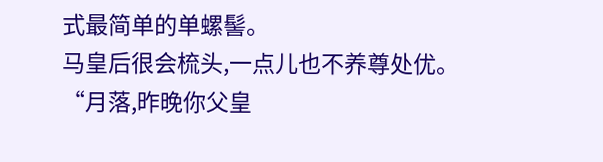式最简单的单螺髻。
马皇后很会梳头,一点儿也不养尊处优。
“月落,昨晚你父皇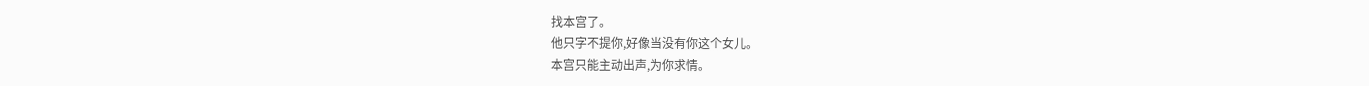找本宫了。
他只字不提你,好像当没有你这个女儿。
本宫只能主动出声,为你求情。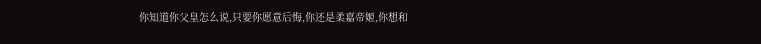你知道你父皇怎么说,只要你愿意后悔,你还是柔嘉帝姬,你想和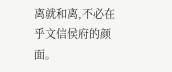离就和离,不必在乎文信侯府的颜面。